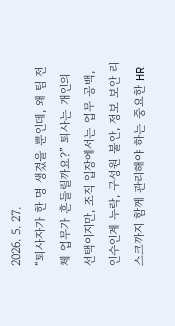2026. 5. 27.
“퇴사자가 한 명 생겼을 뿐인데, 왜 팀 전체 업무가 흔들릴까요?” 퇴사는 개인의 선택이지만, 조직 입장에서는 업무 공백, 인수인계 누락, 구성원 불안, 정보 보안 리스크까지 함께 관리해야 하는 중요한 HR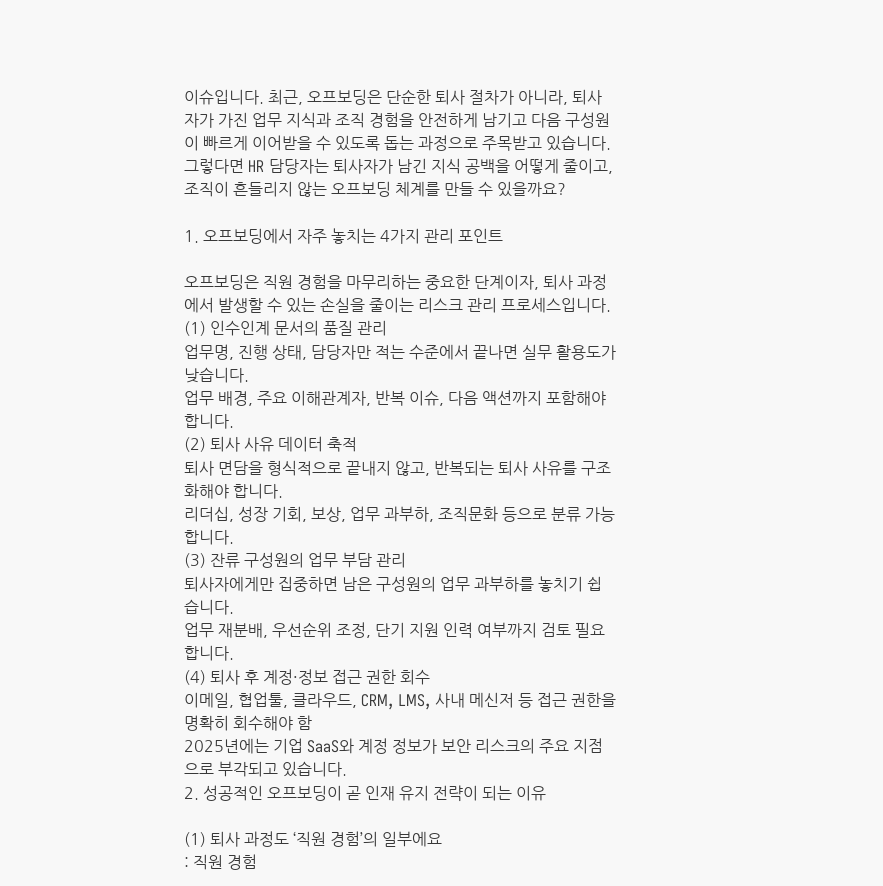이슈입니다. 최근, 오프보딩은 단순한 퇴사 절차가 아니라, 퇴사자가 가진 업무 지식과 조직 경험을 안전하게 남기고 다음 구성원이 빠르게 이어받을 수 있도록 돕는 과정으로 주목받고 있습니다. 그렇다면 HR 담당자는 퇴사자가 남긴 지식 공백을 어떻게 줄이고, 조직이 흔들리지 않는 오프보딩 체계를 만들 수 있을까요?

1. 오프보딩에서 자주 놓치는 4가지 관리 포인트

오프보딩은 직원 경험을 마무리하는 중요한 단계이자, 퇴사 과정에서 발생할 수 있는 손실을 줄이는 리스크 관리 프로세스입니다.
(1) 인수인계 문서의 품질 관리
업무명, 진행 상태, 담당자만 적는 수준에서 끝나면 실무 활용도가 낮습니다.
업무 배경, 주요 이해관계자, 반복 이슈, 다음 액션까지 포함해야 합니다.
(2) 퇴사 사유 데이터 축적
퇴사 면담을 형식적으로 끝내지 않고, 반복되는 퇴사 사유를 구조화해야 합니다.
리더십, 성장 기회, 보상, 업무 과부하, 조직문화 등으로 분류 가능합니다.
(3) 잔류 구성원의 업무 부담 관리
퇴사자에게만 집중하면 남은 구성원의 업무 과부하를 놓치기 쉽습니다.
업무 재분배, 우선순위 조정, 단기 지원 인력 여부까지 검토 필요합니다.
(4) 퇴사 후 계정·정보 접근 권한 회수
이메일, 협업툴, 클라우드, CRM, LMS, 사내 메신저 등 접근 권한을 명확히 회수해야 함
2025년에는 기업 SaaS와 계정 정보가 보안 리스크의 주요 지점으로 부각되고 있습니다.
2. 성공적인 오프보딩이 곧 인재 유지 전략이 되는 이유

(1) 퇴사 과정도 ‘직원 경험’의 일부에요
: 직원 경험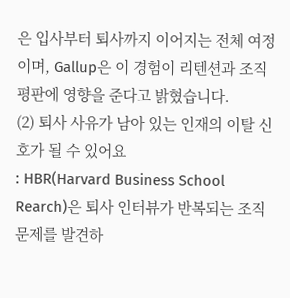은 입사부터 퇴사까지 이어지는 전체 여정이며, Gallup은 이 경험이 리텐션과 조직 평판에 영향을 준다고 밝혔습니다.
(2) 퇴사 사유가 남아 있는 인재의 이탈 신호가 될 수 있어요
: HBR(Harvard Business School Rearch)은 퇴사 인터뷰가 반복되는 조직 문제를 발견하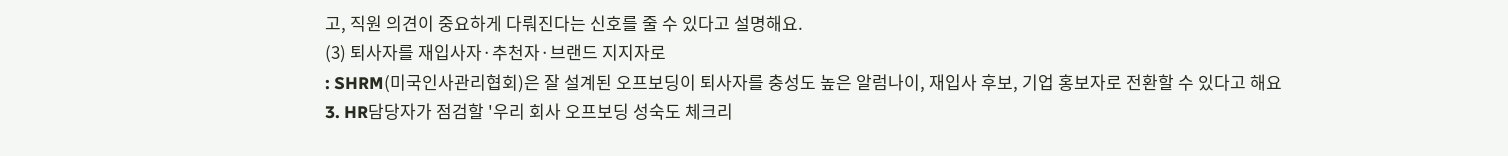고, 직원 의견이 중요하게 다뤄진다는 신호를 줄 수 있다고 설명해요.
(3) 퇴사자를 재입사자·추천자·브랜드 지지자로
: SHRM(미국인사관리협회)은 잘 설계된 오프보딩이 퇴사자를 충성도 높은 알럼나이, 재입사 후보, 기업 홍보자로 전환할 수 있다고 해요
3. HR담당자가 점검할 '우리 회사 오프보딩 성숙도 체크리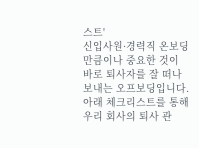스트'
신입사원·경력직 온보딩만큼이나 중요한 것이 바로 퇴사자를 잘 떠나보내는 오프보딩입니다.
아래 체크리스트를 통해 우리 회사의 퇴사 관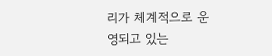리가 체계적으로 운영되고 있는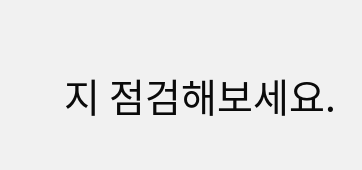지 점검해보세요.